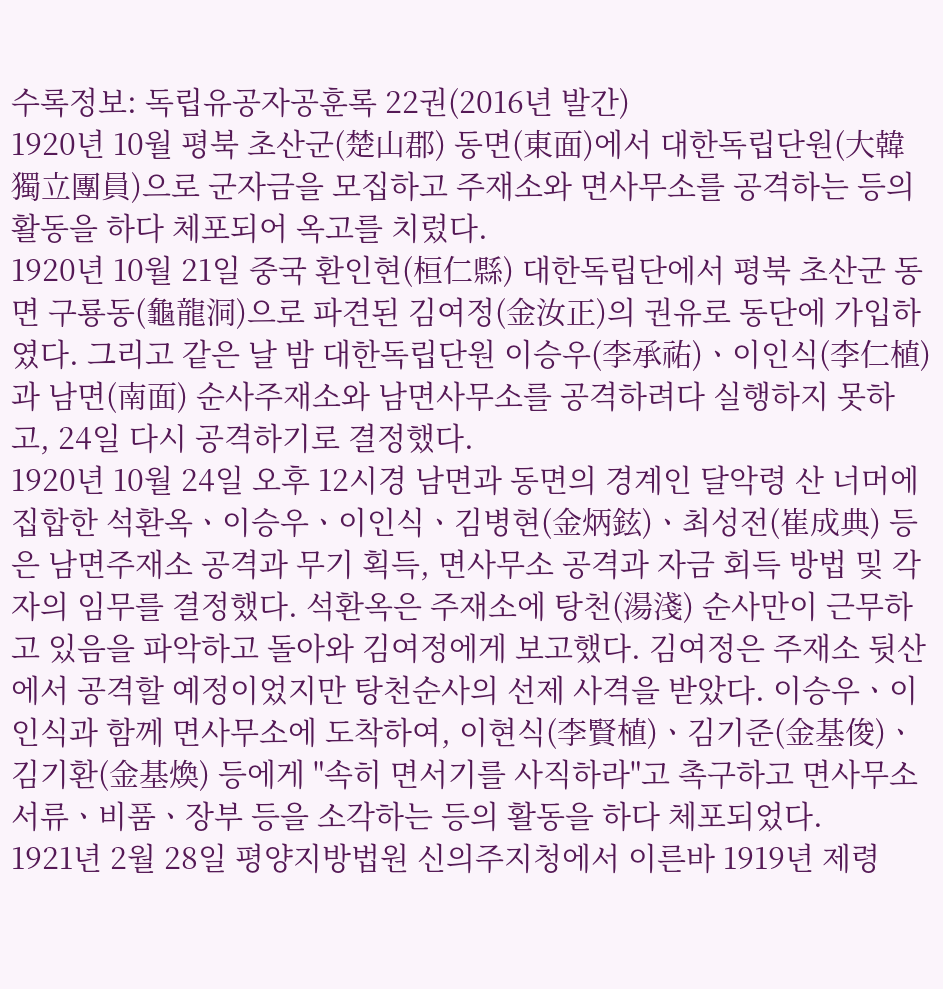수록정보: 독립유공자공훈록 22권(2016년 발간)
1920년 10월 평북 초산군(楚山郡) 동면(東面)에서 대한독립단원(大韓獨立團員)으로 군자금을 모집하고 주재소와 면사무소를 공격하는 등의 활동을 하다 체포되어 옥고를 치렀다.
1920년 10월 21일 중국 환인현(桓仁縣) 대한독립단에서 평북 초산군 동면 구룡동(龜龍洞)으로 파견된 김여정(金汝正)의 권유로 동단에 가입하였다. 그리고 같은 날 밤 대한독립단원 이승우(李承祐)ㆍ이인식(李仁植)과 남면(南面) 순사주재소와 남면사무소를 공격하려다 실행하지 못하고, 24일 다시 공격하기로 결정했다.
1920년 10월 24일 오후 12시경 남면과 동면의 경계인 달악령 산 너머에 집합한 석환옥ㆍ이승우ㆍ이인식ㆍ김병현(金炳鉉)ㆍ최성전(崔成典) 등은 남면주재소 공격과 무기 획득, 면사무소 공격과 자금 회득 방법 및 각자의 임무를 결정했다. 석환옥은 주재소에 탕천(湯淺) 순사만이 근무하고 있음을 파악하고 돌아와 김여정에게 보고했다. 김여정은 주재소 뒷산에서 공격할 예정이었지만 탕천순사의 선제 사격을 받았다. 이승우ㆍ이인식과 함께 면사무소에 도착하여, 이현식(李賢植)ㆍ김기준(金基俊)ㆍ김기환(金基煥) 등에게 "속히 면서기를 사직하라"고 촉구하고 면사무소 서류ㆍ비품ㆍ장부 등을 소각하는 등의 활동을 하다 체포되었다.
1921년 2월 28일 평양지방법원 신의주지청에서 이른바 1919년 제령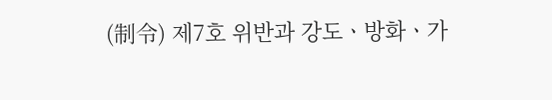(制令) 제7호 위반과 강도ㆍ방화ㆍ가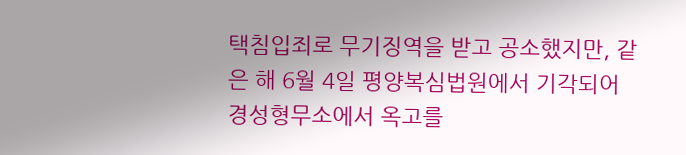택침입죄로 무기징역을 받고 공소했지만, 같은 해 6월 4일 평양복심법원에서 기각되어 경성형무소에서 옥고를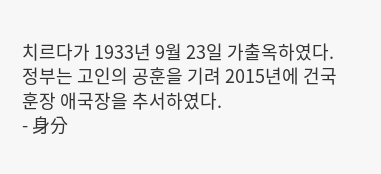치르다가 1933년 9월 23일 가출옥하였다.
정부는 고인의 공훈을 기려 2015년에 건국훈장 애국장을 추서하였다.
- 身分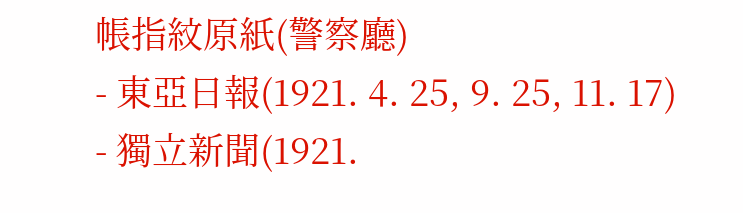帳指紋原紙(警察廳)
- 東亞日報(1921. 4. 25, 9. 25, 11. 17)
- 獨立新聞(1921.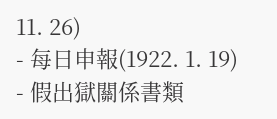11. 26)
- 每日申報(1922. 1. 19)
- 假出獄關係書類